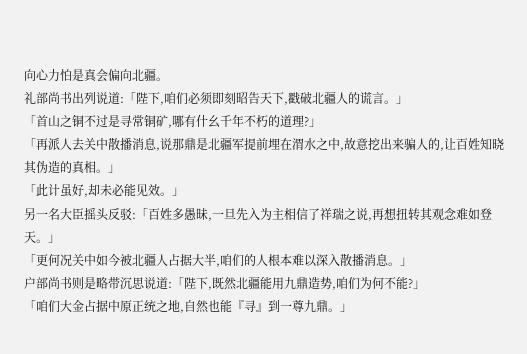向心力怕是真会偏向北疆。
礼部尚书出列说道:「陛下,咱们必须即刻昭告天下,戳破北疆人的谎言。」
「首山之铜不过是寻常铜矿,哪有什幺千年不朽的道理?」
「再派人去关中散播消息,说那鼎是北疆军提前埋在渭水之中,故意挖出来骗人的,让百姓知晓其伪造的真相。」
「此计虽好,却未必能见效。」
另一名大臣摇头反驳:「百姓多愚昧,一旦先入为主相信了祥瑞之说,再想扭转其观念难如登天。」
「更何况关中如今被北疆人占据大半,咱们的人根本难以深入散播消息。」
户部尚书则是略带沉思说道:「陛下,既然北疆能用九鼎造势,咱们为何不能?」
「咱们大金占据中原正统之地,自然也能『寻』到一尊九鼎。」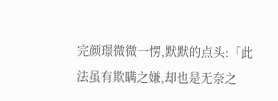完颜璟微微一愣,默默的点头:「此法虽有欺瞒之嫌,却也是无奈之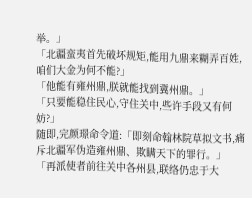举。」
「北疆蛮夷首先破坏规矩,能用九鼎来糊弄百姓,咱们大金为何不能?」
「他能有雍州鼎,朕就能找到冀州鼎。」
「只要能稳住民心,守住关中,些许手段又有何妨?」
随即,完颜璟命令道:「即刻命翰林院草拟文书,痛斥北疆军伪造雍州鼎、欺瞒天下的罪行。」
「再派使者前往关中各州县,联络仍忠于大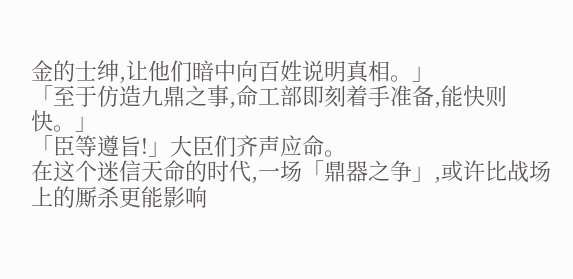金的士绅,让他们暗中向百姓说明真相。」
「至于仿造九鼎之事,命工部即刻着手准备,能快则快。」
「臣等遵旨!」大臣们齐声应命。
在这个迷信天命的时代,一场「鼎器之争」,或许比战场上的厮杀更能影响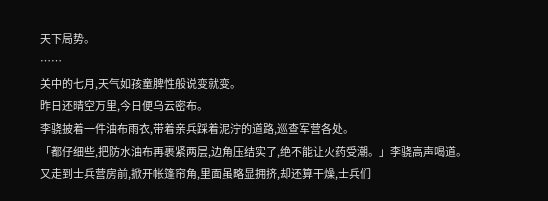天下局势。
……
关中的七月,天气如孩童脾性般说变就变。
昨日还晴空万里,今日便乌云密布。
李骁披着一件油布雨衣,带着亲兵踩着泥泞的道路,巡查军营各处。
「都仔细些,把防水油布再裹紧两层,边角压结实了,绝不能让火药受潮。」李骁高声喝道。
又走到士兵营房前,掀开帐篷帘角,里面虽略显拥挤,却还算干燥,士兵们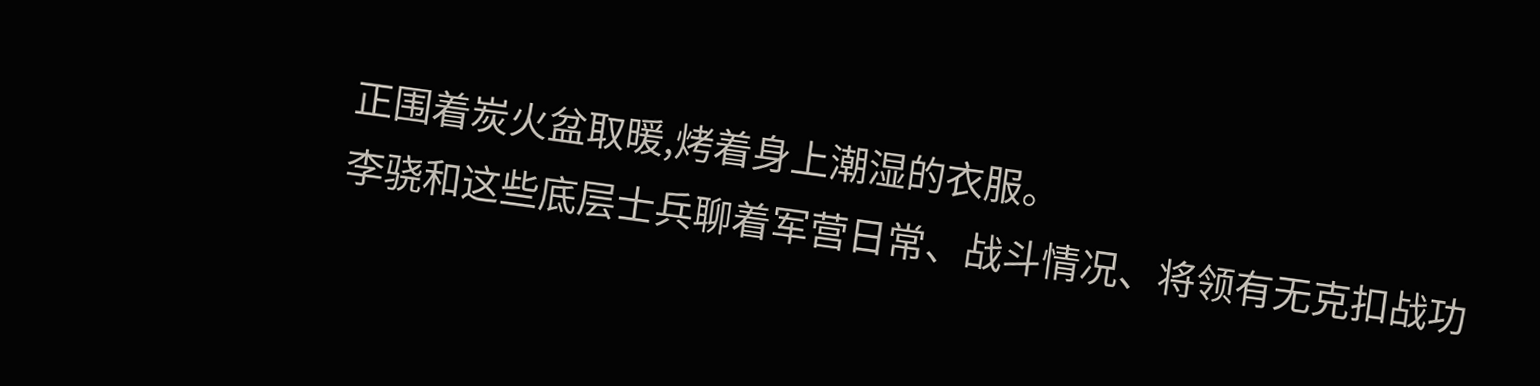正围着炭火盆取暖,烤着身上潮湿的衣服。
李骁和这些底层士兵聊着军营日常、战斗情况、将领有无克扣战功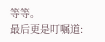等等。
最后更是叮嘱道: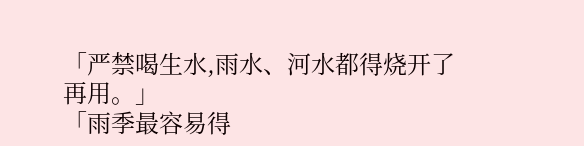「严禁喝生水,雨水、河水都得烧开了再用。」
「雨季最容易得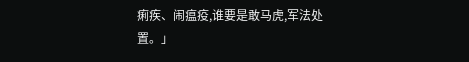痢疾、闹瘟疫,谁要是敢马虎,军法处置。」